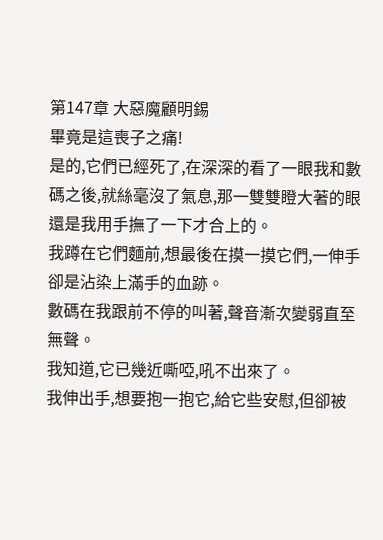第147章 大惡魔顧明錫
畢竟是這喪子之痛!
是的,它們已經死了,在深深的看了一眼我和數碼之後,就絲毫沒了氣息,那一雙雙瞪大著的眼還是我用手撫了一下才合上的。
我蹲在它們麵前,想最後在摸一摸它們,一伸手卻是沾染上滿手的血跡。
數碼在我跟前不停的叫著,聲音漸次變弱直至無聲。
我知道,它已幾近嘶啞,吼不出來了。
我伸出手,想要抱一抱它,給它些安慰,但卻被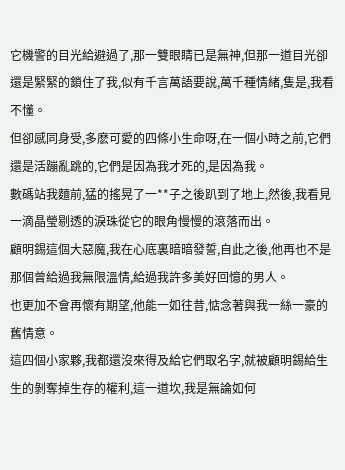它機警的目光給避過了,那一雙眼睛已是無神,但那一道目光卻還是緊緊的鎖住了我,似有千言萬語要說,萬千種情緒,隻是,我看不懂。
但卻感同身受,多麽可愛的四條小生命呀,在一個小時之前,它們還是活蹦亂跳的,它們是因為我才死的,是因為我。
數碼站我麵前,猛的搖晃了一**子之後趴到了地上,然後,我看見一滴晶瑩剔透的淚珠從它的眼角慢慢的滾落而出。
顧明錫這個大惡魔,我在心底裏暗暗發誓,自此之後,他再也不是那個曾給過我無限溫情,給過我許多美好回憶的男人。
也更加不會再懷有期望,他能一如往昔,惦念著與我一絲一豪的舊情意。
這四個小家夥,我都還沒來得及給它們取名字,就被顧明錫給生生的剝奪掉生存的權利,這一道坎,我是無論如何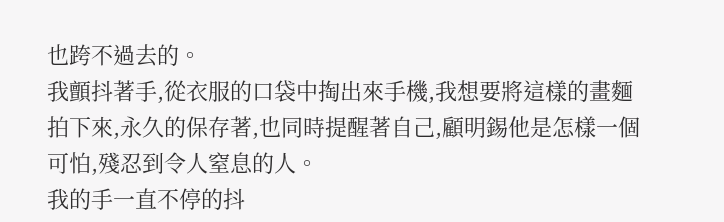也跨不過去的。
我顫抖著手,從衣服的口袋中掏出來手機,我想要將這樣的畫麵拍下來,永久的保存著,也同時提醒著自己,顧明錫他是怎樣一個可怕,殘忍到令人窒息的人。
我的手一直不停的抖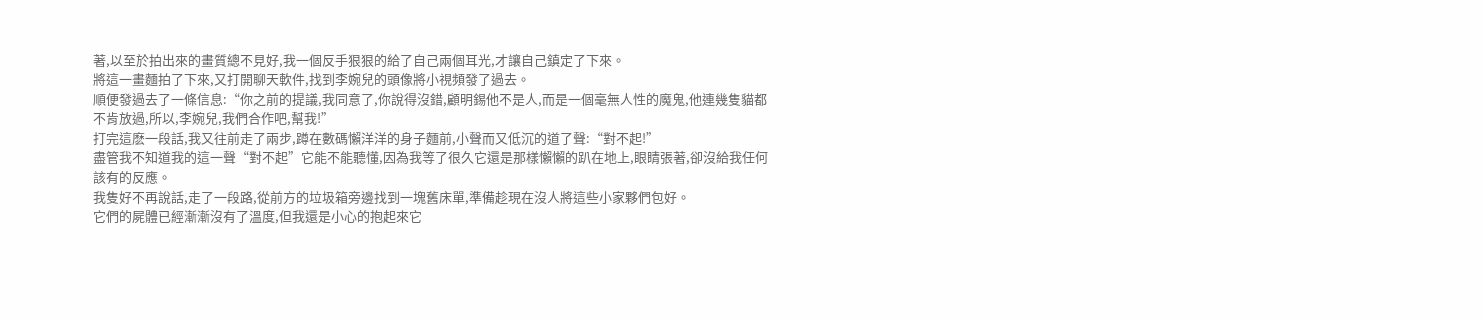著,以至於拍出來的畫質總不見好,我一個反手狠狠的給了自己兩個耳光,才讓自己鎮定了下來。
將這一畫麵拍了下來,又打開聊天軟件,找到李婉兒的頭像將小視頻發了過去。
順便發過去了一條信息:“你之前的提議,我同意了,你說得沒錯,顧明錫他不是人,而是一個毫無人性的魔鬼,他連幾隻貓都不肯放過,所以,李婉兒,我們合作吧,幫我!”
打完這麽一段話,我又往前走了兩步,蹲在數碼懶洋洋的身子麵前,小聲而又低沉的道了聲:“對不起!”
盡管我不知道我的這一聲“對不起”它能不能聽懂,因為我等了很久它還是那樣懶懶的趴在地上,眼睛張著,卻沒給我任何該有的反應。
我隻好不再說話,走了一段路,從前方的垃圾箱旁邊找到一塊舊床單,準備趁現在沒人將這些小家夥們包好。
它們的屍體已經漸漸沒有了溫度,但我還是小心的抱起來它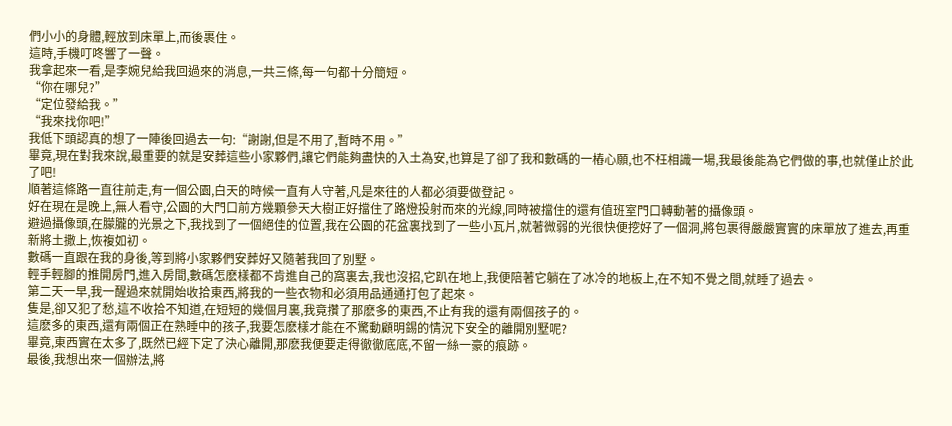們小小的身體,輕放到床單上,而後裹住。
這時,手機叮咚響了一聲。
我拿起來一看,是李婉兒給我回過來的消息,一共三條,每一句都十分簡短。
“你在哪兒?”
“定位發給我。”
“我來找你吧!”
我低下頭認真的想了一陣後回過去一句:“謝謝,但是不用了,暫時不用。”
畢竟,現在對我來說,最重要的就是安葬這些小家夥們,讓它們能夠盡快的入土為安,也算是了卻了我和數碼的一樁心願,也不枉相識一場,我最後能為它們做的事,也就僅止於此了吧!
順著這條路一直往前走,有一個公園,白天的時候一直有人守著,凡是來往的人都必須要做登記。
好在現在是晚上,無人看守,公園的大門口前方幾顆參天大樹正好擋住了路燈投射而來的光線,同時被擋住的還有值班室門口轉動著的攝像頭。
避過攝像頭,在朦朧的光景之下,我找到了一個絕佳的位置,我在公園的花盆裏找到了一些小瓦片,就著微弱的光很快便挖好了一個洞,將包裹得嚴嚴實實的床單放了進去,再重新將土撒上,恢複如初。
數碼一直跟在我的身後,等到將小家夥們安葬好又隨著我回了別墅。
輕手輕腳的推開房門,進入房間,數碼怎麽樣都不肯進自己的窩裏去,我也沒招,它趴在地上,我便陪著它躺在了冰冷的地板上,在不知不覺之間,就睡了過去。
第二天一早,我一醒過來就開始收拾東西,將我的一些衣物和必須用品通通打包了起來。
隻是,卻又犯了愁,這不收拾不知道,在短短的幾個月裏,我竟攢了那麽多的東西,不止有我的還有兩個孩子的。
這麽多的東西,還有兩個正在熟睡中的孩子,我要怎麽樣才能在不驚動顧明錫的情況下安全的離開別墅呢?
畢竟,東西實在太多了,既然已經下定了決心離開,那麽我便要走得徹徹底底,不留一絲一豪的痕跡。
最後,我想出來一個辦法,將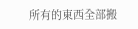所有的東西全部搬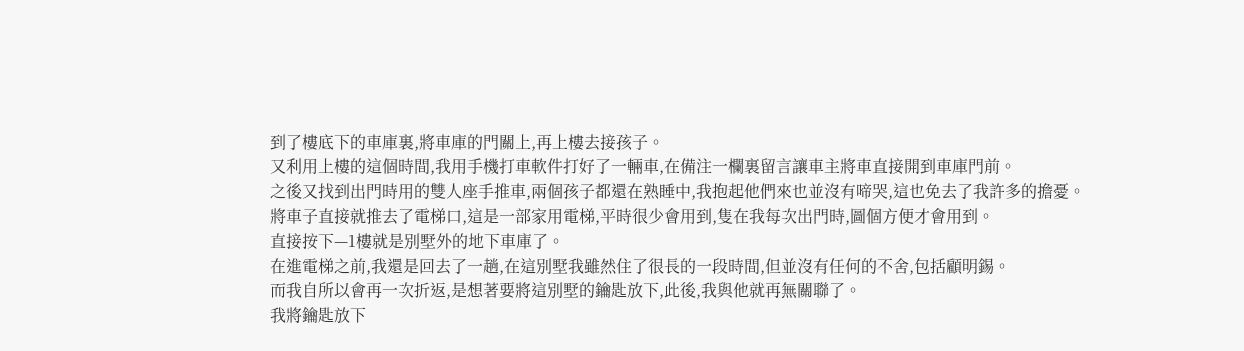到了樓底下的車庫裏,將車庫的門關上,再上樓去接孩子。
又利用上樓的這個時間,我用手機打車軟件打好了一輛車,在備注一欄裏留言讓車主將車直接開到車庫門前。
之後又找到出門時用的雙人座手推車,兩個孩子都還在熟睡中,我抱起他們來也並沒有啼哭,這也免去了我許多的擔憂。
將車子直接就推去了電梯口,這是一部家用電梯,平時很少會用到,隻在我每次出門時,圖個方便才會用到。
直接按下—1樓就是別墅外的地下車庫了。
在進電梯之前,我還是回去了一趟,在這別墅我雖然住了很長的一段時間,但並沒有任何的不舍,包括顧明錫。
而我自所以會再一次折返,是想著要將這別墅的鑰匙放下,此後,我與他就再無關聯了。
我將鑰匙放下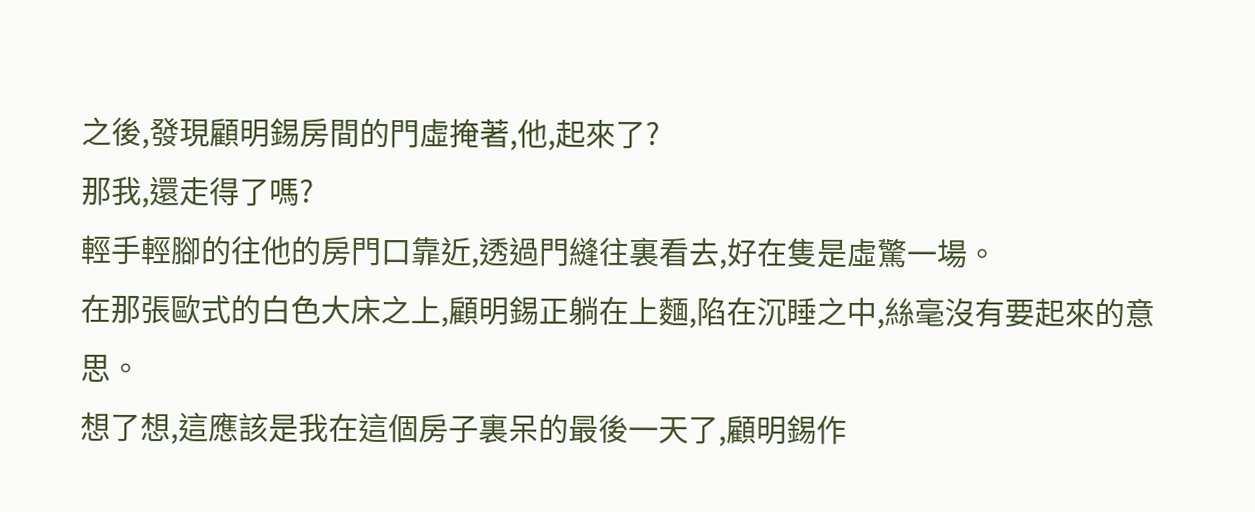之後,發現顧明錫房間的門虛掩著,他,起來了?
那我,還走得了嗎?
輕手輕腳的往他的房門口靠近,透過門縫往裏看去,好在隻是虛驚一場。
在那張歐式的白色大床之上,顧明錫正躺在上麵,陷在沉睡之中,絲毫沒有要起來的意思。
想了想,這應該是我在這個房子裏呆的最後一天了,顧明錫作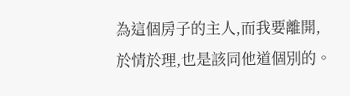為這個房子的主人,而我要離開,於情於理,也是該同他道個別的。